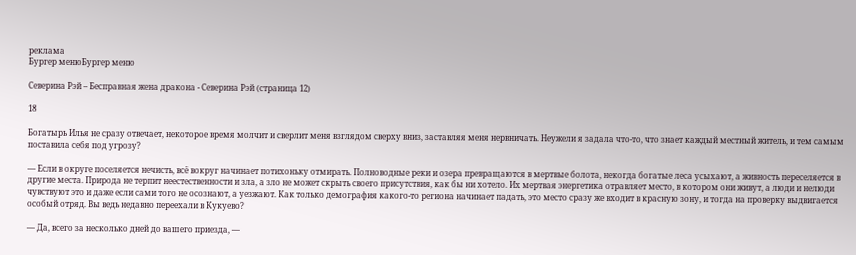реклама
Бургер менюБургер меню

Северина Рэй – Бесправная жена дракона - Северина Рэй (страница 12)

18

Богатырь Илья не сразу отвечает, некоторое время молчит и сверлит меня взглядом сверху вниз, заставляя меня нервничать. Неужели я задала что-то, что знает каждый местный житель, и тем самым поставила себя под угрозу?

— Если в округе поселяется нечисть, всё вокруг начинает потихоньку отмирать. Полноводные реки и озера превращаются в мертвые болота, некогда богатые леса усыхают, а живность переселяется в другие места. Природа не терпит неестественности и зла, а зло не может скрыть своего присутствия, как бы ни хотело. Их мертвая энергетика отравляет место, в котором они живут, а люди и нелюди чувствуют это и даже если сами того не осознают, а уезжают. Как только демография какого-то региона начинает падать, это место сразу же входит в красную зону, и тогда на проверку выдвигается особый отряд. Вы ведь недавно переехали в Кукуево?

— Да, всего за несколько дней до вашего приезда, —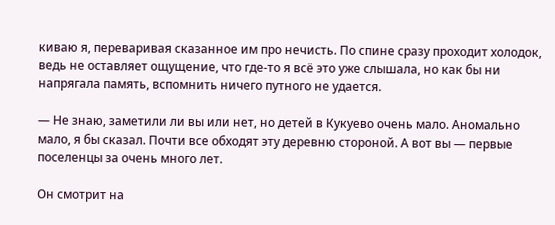киваю я, переваривая сказанное им про нечисть. По спине сразу проходит холодок, ведь не оставляет ощущение, что где-то я всё это уже слышала, но как бы ни напрягала память, вспомнить ничего путного не удается.

— Не знаю, заметили ли вы или нет, но детей в Кукуево очень мало. Аномально мало, я бы сказал. Почти все обходят эту деревню стороной. А вот вы — первые поселенцы за очень много лет.

Он смотрит на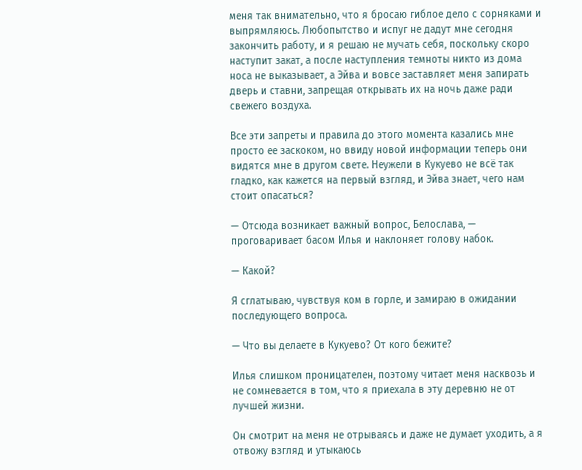меня так внимательно, что я бросаю гиблое дело с сорняками и выпрямляюсь. Любопытство и испуг не дадут мне сегодня закончить работу, и я решаю не мучать себя, поскольку скоро наступит закат, а после наступления темноты никто из дома носа не выказывает, а Эйва и вовсе заставляет меня запирать дверь и ставни, запрещая открывать их на ночь даже ради свежего воздуха.

Все эти запреты и правила до этого момента казались мне просто ее заскоком, но ввиду новой информации теперь они видятся мне в другом свете. Неужели в Кукуево не всё так гладко, как кажется на первый взгляд, и Эйва знает, чего нам стоит опасаться?

— Отсюда возникает важный вопрос, Белослава, — проговаривает басом Илья и наклоняет голову набок.

— Какой?

Я сглатываю, чувствуя ком в горле, и замираю в ожидании последующего вопроса.

— Что вы делаете в Кукуево? От кого бежите?

Илья слишком проницателен, поэтому читает меня насквозь и не сомневается в том, что я приехала в эту деревню не от лучшей жизни.

Он смотрит на меня не отрываясь и даже не думает уходить, а я отвожу взгляд и утыкаюсь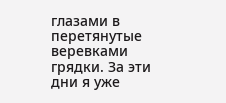глазами в перетянутые веревками грядки. За эти дни я уже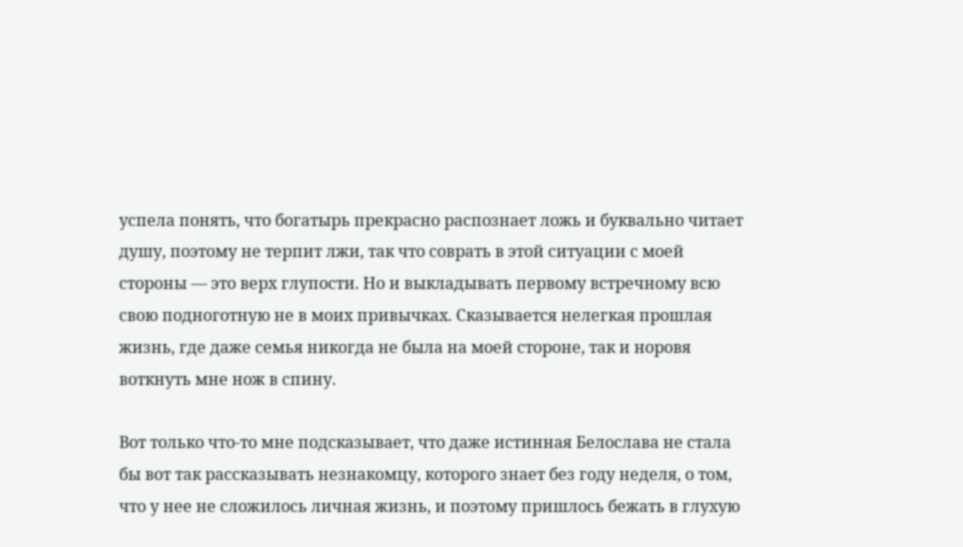успела понять, что богатырь прекрасно распознает ложь и буквально читает душу, поэтому не терпит лжи, так что соврать в этой ситуации с моей стороны — это верх глупости. Но и выкладывать первому встречному всю свою подноготную не в моих привычках. Сказывается нелегкая прошлая жизнь, где даже семья никогда не была на моей стороне, так и норовя воткнуть мне нож в спину.

Вот только что-то мне подсказывает, что даже истинная Белослава не стала бы вот так рассказывать незнакомцу, которого знает без году неделя, о том, что у нее не сложилось личная жизнь, и поэтому пришлось бежать в глухую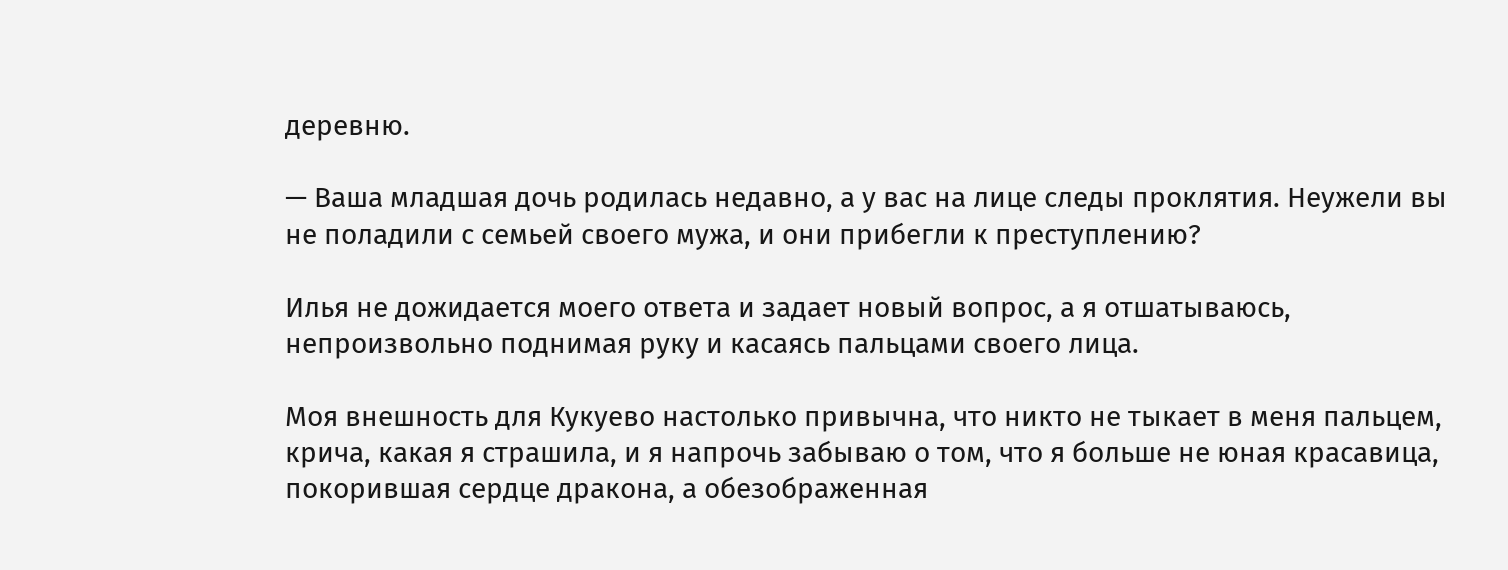деревню.

— Ваша младшая дочь родилась недавно, а у вас на лице следы проклятия. Неужели вы не поладили с семьей своего мужа, и они прибегли к преступлению?

Илья не дожидается моего ответа и задает новый вопрос, а я отшатываюсь, непроизвольно поднимая руку и касаясь пальцами своего лица.

Моя внешность для Кукуево настолько привычна, что никто не тыкает в меня пальцем, крича, какая я страшила, и я напрочь забываю о том, что я больше не юная красавица, покорившая сердце дракона, а обезображенная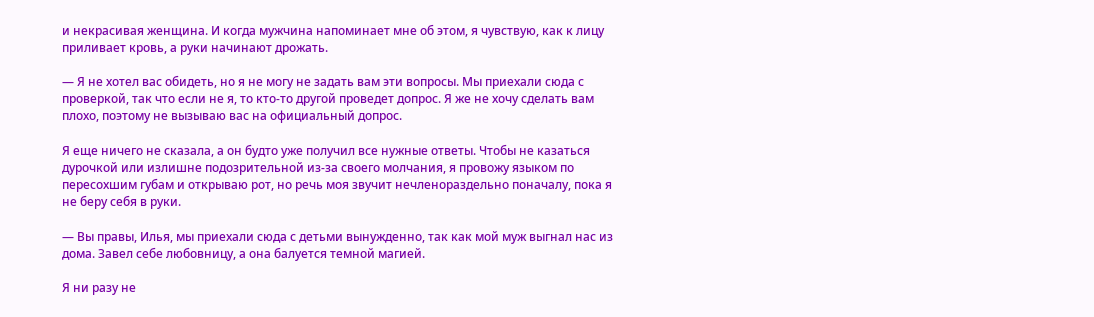и некрасивая женщина. И когда мужчина напоминает мне об этом, я чувствую, как к лицу приливает кровь, а руки начинают дрожать.

— Я не хотел вас обидеть, но я не могу не задать вам эти вопросы. Мы приехали сюда с проверкой, так что если не я, то кто-то другой проведет допрос. Я же не хочу сделать вам плохо, поэтому не вызываю вас на официальный допрос.

Я еще ничего не сказала, а он будто уже получил все нужные ответы. Чтобы не казаться дурочкой или излишне подозрительной из-за своего молчания, я провожу языком по пересохшим губам и открываю рот, но речь моя звучит нечленораздельно поначалу, пока я не беру себя в руки.

— Вы правы, Илья, мы приехали сюда с детьми вынужденно, так как мой муж выгнал нас из дома. Завел себе любовницу, а она балуется темной магией.

Я ни разу не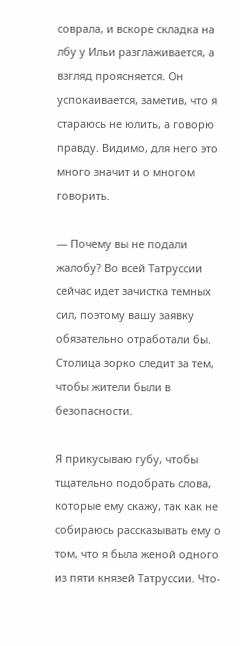соврала, и вскоре складка на лбу у Ильи разглаживается, а взгляд проясняется. Он успокаивается, заметив, что я стараюсь не юлить, а говорю правду. Видимо, для него это много значит и о многом говорить.

— Почему вы не подали жалобу? Во всей Татруссии сейчас идет зачистка темных сил, поэтому вашу заявку обязательно отработали бы. Столица зорко следит за тем, чтобы жители были в безопасности.

Я прикусываю губу, чтобы тщательно подобрать слова, которые ему скажу, так как не собираюсь рассказывать ему о том, что я была женой одного из пяти князей Татруссии. Что-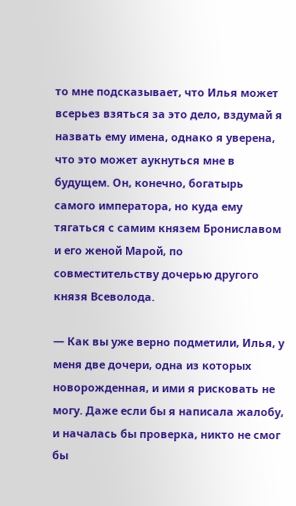то мне подсказывает, что Илья может всерьез взяться за это дело, вздумай я назвать ему имена, однако я уверена, что это может аукнуться мне в будущем. Он, конечно, богатырь самого императора, но куда ему тягаться с самим князем Брониславом и его женой Марой, по совместительству дочерью другого князя Всеволода.

— Как вы уже верно подметили, Илья, у меня две дочери, одна из которых новорожденная, и ими я рисковать не могу. Даже если бы я написала жалобу, и началась бы проверка, никто не смог бы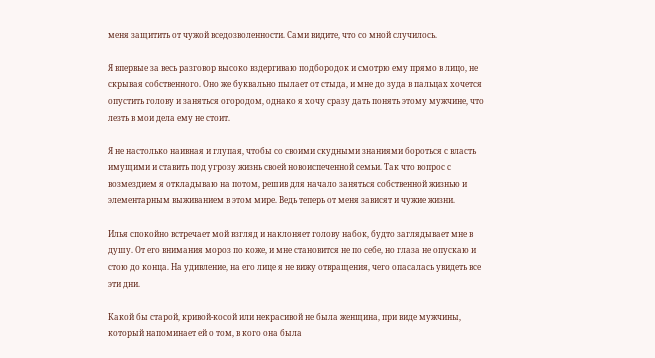меня защитить от чужой вседозволенности. Сами видите, что со мной случилось.

Я впервые за весь разговор высоко вздергиваю подбородок и смотрю ему прямо в лицо, не скрывая собственного. Оно же буквально пылает от стыда, и мне до зуда в пальцах хочется опустить голову и заняться огородом, однако я хочу сразу дать понять этому мужчине, что лезть в мои дела ему не стоит.

Я не настолько наивная и глупая, чтобы со своими скудными знаниями бороться с власть имущими и ставить под угрозу жизнь своей новоиспеченной семьи. Так что вопрос с возмездием я откладываю на потом, решив для начало заняться собственной жизнью и элементарным выживанием в этом мире. Ведь теперь от меня зависят и чужие жизни.

Илья спокойно встречает мой взгляд и наклоняет голову набок, будто заглядывает мне в душу. От его внимания мороз по коже, и мне становится не по себе, но глаза не опускаю и стою до конца. На удивление, на его лице я не вижу отвращения, чего опасалась увидеть все эти дни.

Какой бы старой, кривой-косой или некрасивой не была женщина, при виде мужчины, который напоминает ей о том, в кого она была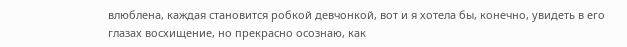влюблена, каждая становится робкой девчонкой, вот и я хотела бы, конечно, увидеть в его глазах восхищение, но прекрасно осознаю, как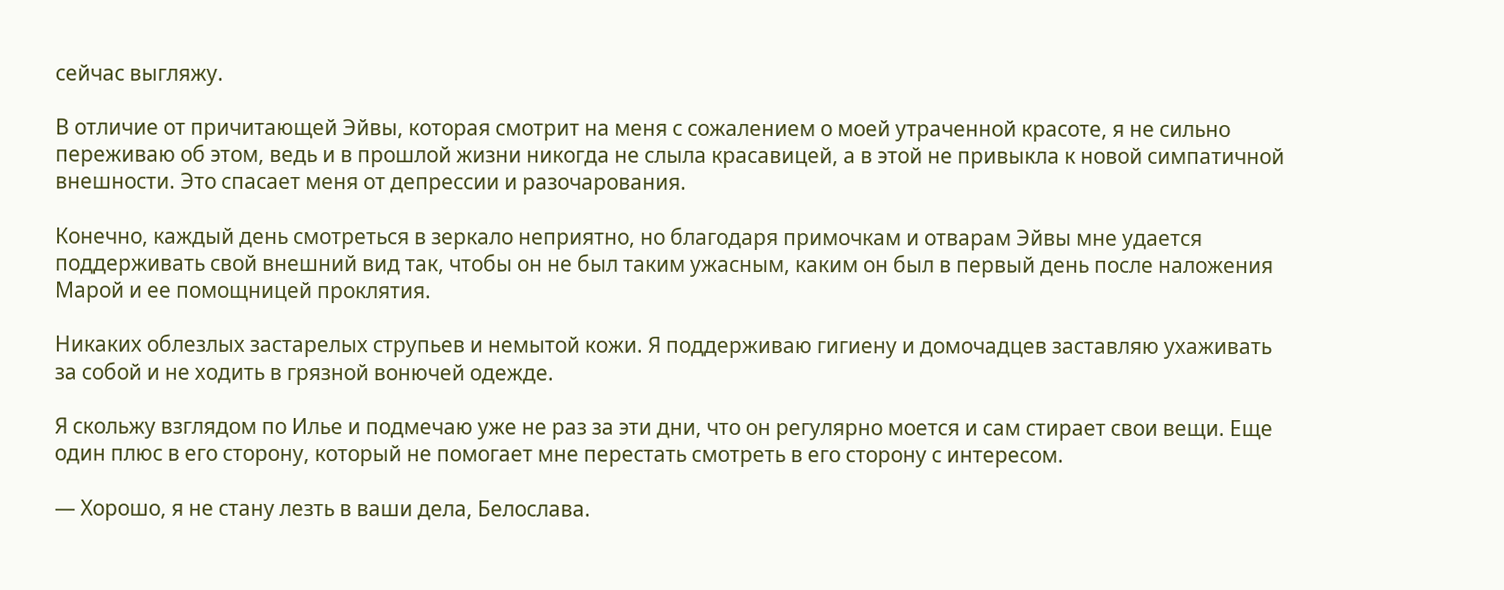сейчас выгляжу.

В отличие от причитающей Эйвы, которая смотрит на меня с сожалением о моей утраченной красоте, я не сильно переживаю об этом, ведь и в прошлой жизни никогда не слыла красавицей, а в этой не привыкла к новой симпатичной внешности. Это спасает меня от депрессии и разочарования.

Конечно, каждый день смотреться в зеркало неприятно, но благодаря примочкам и отварам Эйвы мне удается поддерживать свой внешний вид так, чтобы он не был таким ужасным, каким он был в первый день после наложения Марой и ее помощницей проклятия.

Никаких облезлых застарелых струпьев и немытой кожи. Я поддерживаю гигиену и домочадцев заставляю ухаживать за собой и не ходить в грязной вонючей одежде.

Я скольжу взглядом по Илье и подмечаю уже не раз за эти дни, что он регулярно моется и сам стирает свои вещи. Еще один плюс в его сторону, который не помогает мне перестать смотреть в его сторону с интересом.

— Хорошо, я не стану лезть в ваши дела, Белослава.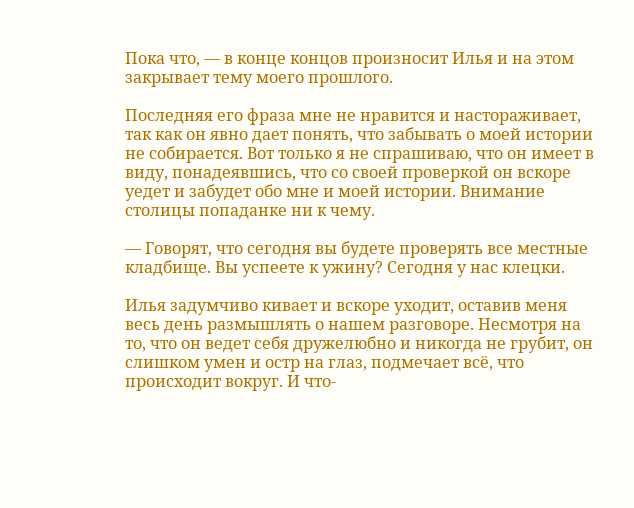Пока что, — в конце концов произносит Илья и на этом закрывает тему моего прошлого.

Последняя его фраза мне не нравится и настораживает, так как он явно дает понять, что забывать о моей истории не собирается. Вот только я не спрашиваю, что он имеет в виду, понадеявшись, что со своей проверкой он вскоре уедет и забудет обо мне и моей истории. Внимание столицы попаданке ни к чему.

— Говорят, что сегодня вы будете проверять все местные кладбище. Вы успеете к ужину? Сегодня у нас клецки.

Илья задумчиво кивает и вскоре уходит, оставив меня весь день размышлять о нашем разговоре. Несмотря на то, что он ведет себя дружелюбно и никогда не грубит, он слишком умен и остр на глаз, подмечает всё, что происходит вокруг. И что-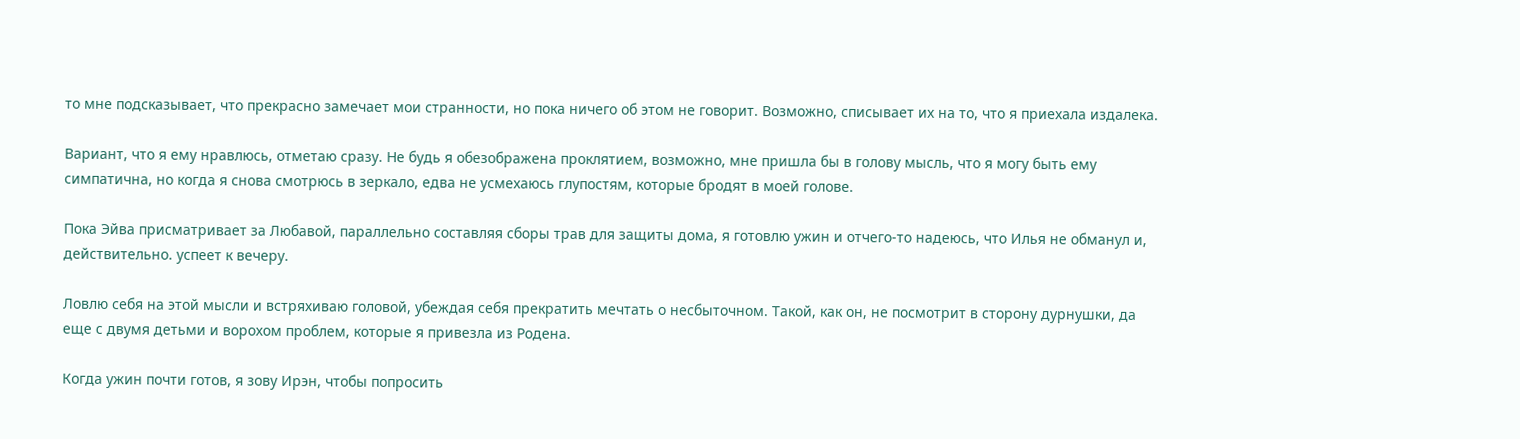то мне подсказывает, что прекрасно замечает мои странности, но пока ничего об этом не говорит. Возможно, списывает их на то, что я приехала издалека.

Вариант, что я ему нравлюсь, отметаю сразу. Не будь я обезображена проклятием, возможно, мне пришла бы в голову мысль, что я могу быть ему симпатична, но когда я снова смотрюсь в зеркало, едва не усмехаюсь глупостям, которые бродят в моей голове.

Пока Эйва присматривает за Любавой, параллельно составляя сборы трав для защиты дома, я готовлю ужин и отчего-то надеюсь, что Илья не обманул и, действительно. успеет к вечеру.

Ловлю себя на этой мысли и встряхиваю головой, убеждая себя прекратить мечтать о несбыточном. Такой, как он, не посмотрит в сторону дурнушки, да еще с двумя детьми и ворохом проблем, которые я привезла из Родена.

Когда ужин почти готов, я зову Ирэн, чтобы попросить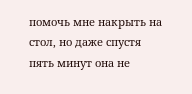помочь мне накрыть на стол, но даже спустя пять минут она не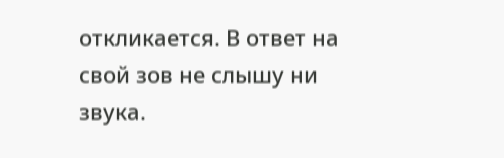откликается. В ответ на свой зов не слышу ни звука.